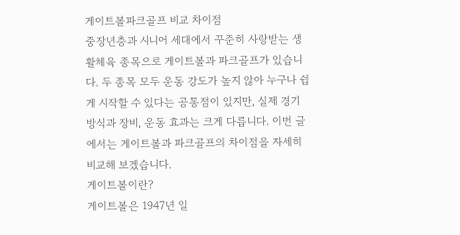게이트볼파크골프 비교 차이점
중장년층과 시니어 세대에서 꾸준히 사랑받는 생활체육 종목으로 게이트볼과 파크골프가 있습니다. 두 종목 모두 운동 강도가 높지 않아 누구나 쉽게 시작할 수 있다는 공통점이 있지만, 실제 경기 방식과 장비, 운동 효과는 크게 다릅니다. 이번 글에서는 게이트볼과 파크골프의 차이점을 자세히 비교해 보겠습니다.
게이트볼이란?
게이트볼은 1947년 일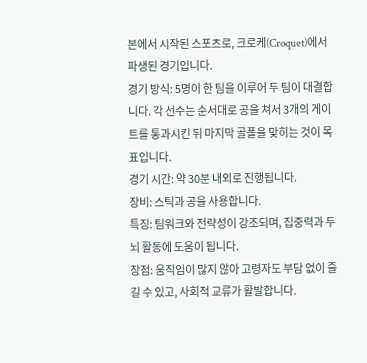본에서 시작된 스포츠로, 크로케(Croquet)에서 파생된 경기입니다.
경기 방식: 5명이 한 팀을 이루어 두 팀이 대결합니다. 각 선수는 순서대로 공을 쳐서 3개의 게이트를 통과시킨 뒤 마지막 골폴을 맞히는 것이 목표입니다.
경기 시간: 약 30분 내외로 진행됩니다.
장비: 스틱과 공을 사용합니다.
특징: 팀워크와 전략성이 강조되며, 집중력과 두뇌 활동에 도움이 됩니다.
장점: 움직임이 많지 않아 고령자도 부담 없이 즐길 수 있고, 사회적 교류가 활발합니다.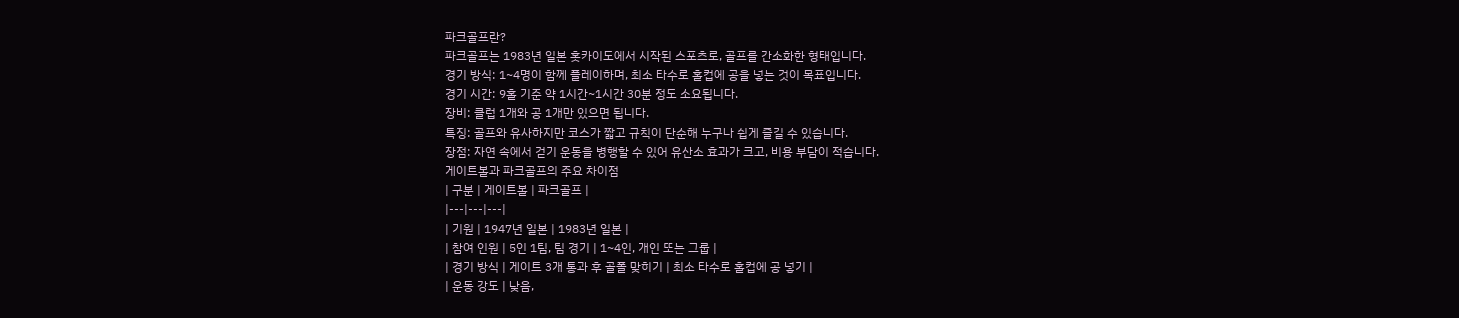파크골프란?
파크골프는 1983년 일본 홋카이도에서 시작된 스포츠로, 골프를 간소화한 형태입니다.
경기 방식: 1~4명이 함께 플레이하며, 최소 타수로 홀컵에 공을 넣는 것이 목표입니다.
경기 시간: 9홀 기준 약 1시간~1시간 30분 정도 소요됩니다.
장비: 클럽 1개와 공 1개만 있으면 됩니다.
특징: 골프와 유사하지만 코스가 짧고 규칙이 단순해 누구나 쉽게 즐길 수 있습니다.
장점: 자연 속에서 걷기 운동을 병행할 수 있어 유산소 효과가 크고, 비용 부담이 적습니다.
게이트볼과 파크골프의 주요 차이점
| 구분 | 게이트볼 | 파크골프 |
|---|---|---|
| 기원 | 1947년 일본 | 1983년 일본 |
| 참여 인원 | 5인 1팀, 팀 경기 | 1~4인, 개인 또는 그룹 |
| 경기 방식 | 게이트 3개 통과 후 골폴 맞히기 | 최소 타수로 홀컵에 공 넣기 |
| 운동 강도 | 낮음,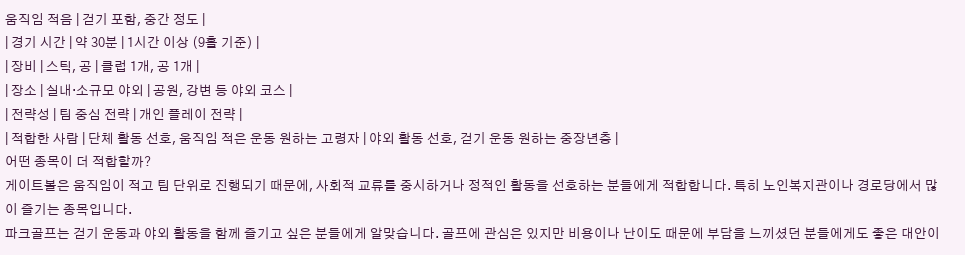움직임 적음 | 걷기 포함, 중간 정도 |
| 경기 시간 | 약 30분 | 1시간 이상 (9홀 기준) |
| 장비 | 스틱, 공 | 클럽 1개, 공 1개 |
| 장소 | 실내·소규모 야외 | 공원, 강변 등 야외 코스 |
| 전략성 | 팀 중심 전략 | 개인 플레이 전략 |
| 적합한 사람 | 단체 활동 선호, 움직임 적은 운동 원하는 고령자 | 야외 활동 선호, 걷기 운동 원하는 중장년층 |
어떤 종목이 더 적합할까?
게이트볼은 움직임이 적고 팀 단위로 진행되기 때문에, 사회적 교류를 중시하거나 정적인 활동을 선호하는 분들에게 적합합니다. 특히 노인복지관이나 경로당에서 많이 즐기는 종목입니다.
파크골프는 걷기 운동과 야외 활동을 함께 즐기고 싶은 분들에게 알맞습니다. 골프에 관심은 있지만 비용이나 난이도 때문에 부담을 느끼셨던 분들에게도 좋은 대안이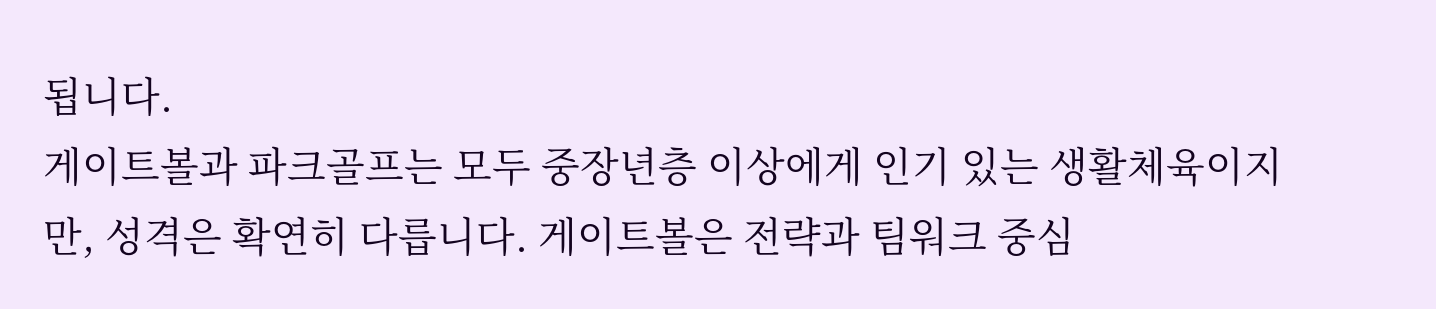됩니다.
게이트볼과 파크골프는 모두 중장년층 이상에게 인기 있는 생활체육이지만, 성격은 확연히 다릅니다. 게이트볼은 전략과 팀워크 중심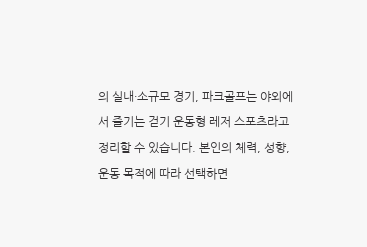의 실내·소규모 경기, 파크골프는 야외에서 즐기는 걷기 운동형 레저 스포츠라고 정리할 수 있습니다. 본인의 체력, 성향, 운동 목적에 따라 선택하면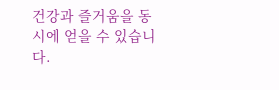건강과 즐거움을 동시에 얻을 수 있습니다.